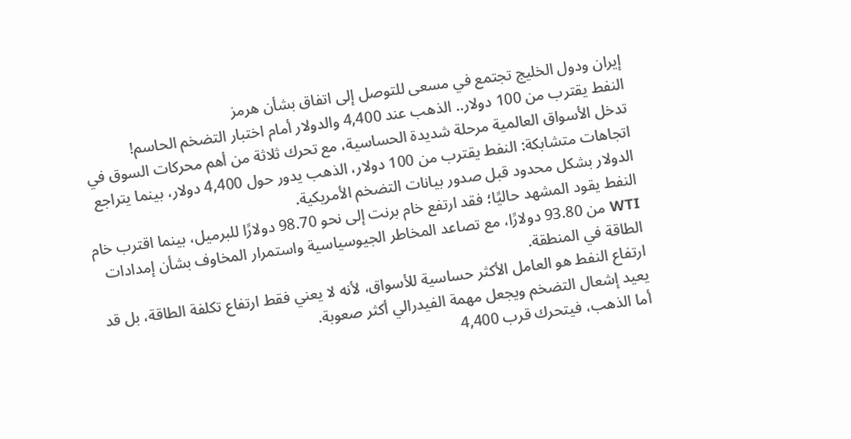إيران ودول الخليج تجتمع في مسعى للتوصل إلى اتفاق بشأن هرمز
النفط يقترب من 100 دولار.. الذهب عند 4,400 والدولار أمام اختبار التضخم الحاسم!
تدخل الأسواق العالمية مرحلة شديدة الحساسية، مع تحرك ثلاثة من أهم محركات السوق في اتجاهات متشابكة: النفط يقترب من 100 دولار، الذهب يدور حول 4,400 دولار، بينما يتراجع الدولار بشكل محدود قبل صدور بيانات التضخم الأمريكية.
النفط يقود المشهد حاليًا؛ فقد ارتفع خام برنت إلى نحو 98.70 دولارًا للبرميل، بينما اقترب خام WTI من 93.80 دولارًا، مع تصاعد المخاطر الجيوسياسية واستمرار المخاوف بشأن إمدادات الطاقة في المنطقة.
ارتفاع النفط هو العامل الأكثر حساسية للأسواق، لأنه لا يعني فقط ارتفاع تكلفة الطاقة، بل قد يعيد إشعال التضخم ويجعل مهمة الفيدرالي أكثر صعوبة.
أما الذهب، فيتحرك قرب 4,400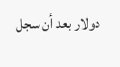دولار بعد أن سجل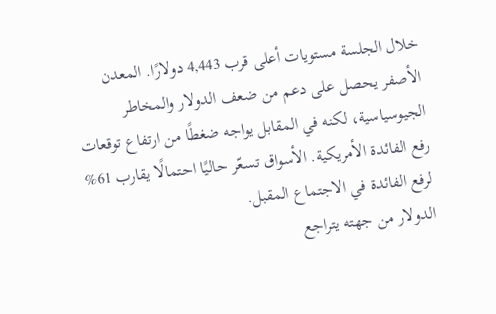خلال الجلسة مستويات أعلى قرب 4,443 دولارًا. المعدن الأصفر يحصل على دعم من ضعف الدولار والمخاطر الجيوسياسية، لكنه في المقابل يواجه ضغطًا من ارتفاع توقعات رفع الفائدة الأمريكية. الأسواق تسعّر حاليًا احتمالًا يقارب 61% لرفع الفائدة في الاجتماع المقبل.
الدولار من جهته يتراجع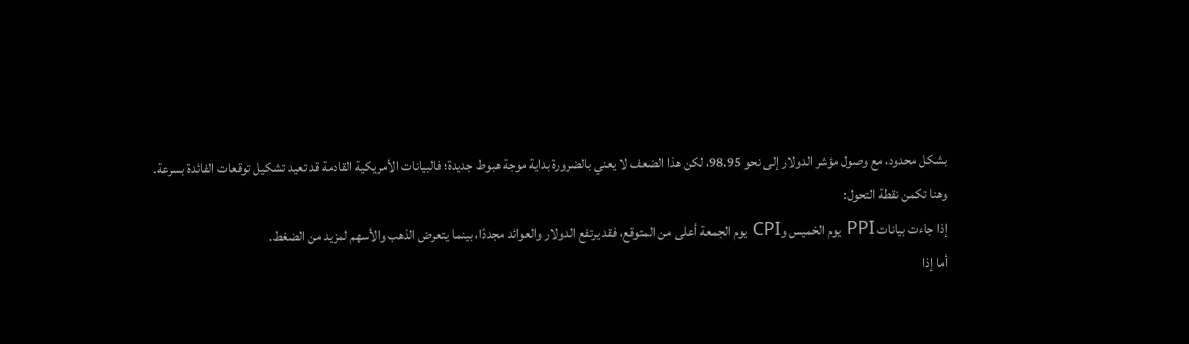بشكل محدود، مع وصول مؤشر الدولار إلى نحو 98.95، لكن هذا الضعف لا يعني بالضرورة بداية موجة هبوط جديدة؛ فالبيانات الأمريكية القادمة قد تعيد تشكيل توقعات الفائدة بسرعة.
وهنا تكمن نقطة التحول:
إذا جاءت بيانات PPI يوم الخميس وCPI يوم الجمعة أعلى من المتوقع، فقد يرتفع الدولار والعوائد مجددًا، بينما يتعرض الذهب والأسهم لمزيد من الضغط.
أما إذا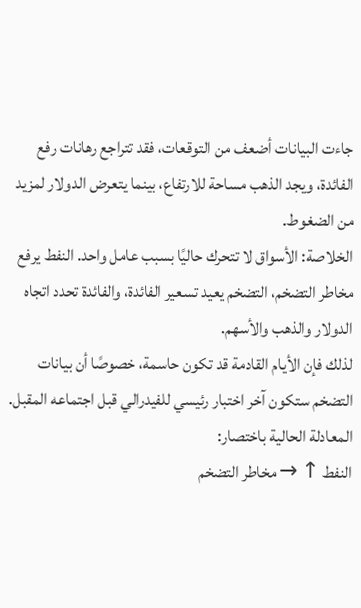جاءت البيانات أضعف من التوقعات، فقد تتراجع رهانات رفع الفائدة، ويجد الذهب مساحة للارتفاع، بينما يتعرض الدولار لمزيد من الضغوط.
الخلاصة: الأسواق لا تتحرك حاليًا بسبب عامل واحد. النفط يرفع مخاطر التضخم، التضخم يعيد تسعير الفائدة، والفائدة تحدد اتجاه الدولار والذهب والأسهم.
لذلك فإن الأيام القادمة قد تكون حاسمة، خصوصًا أن بيانات التضخم ستكون آخر اختبار رئيسي للفيدرالي قبل اجتماعه المقبل.
المعادلة الحالية باختصار:
النفط ↑ → مخاطر التضخم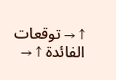↑ → توقعات الفائدة ↑ →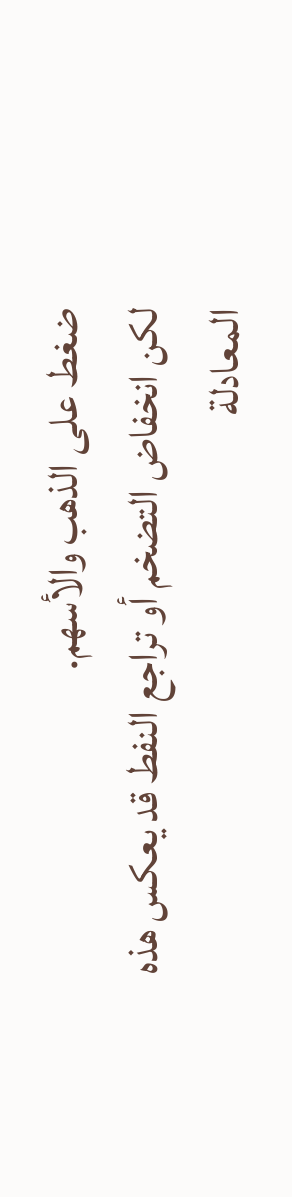ضغط على الذهب والأسهم.
لكن انخفاض التضخم أو تراجع النفط قد يعكس هذه المعادلة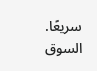سريعًا.
السوق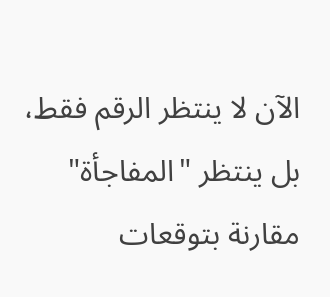الآن لا ينتظر الرقم فقط، بل ينتظر "المفاجأة" مقارنة بتوقعات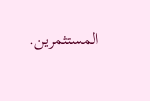المستثمرين.